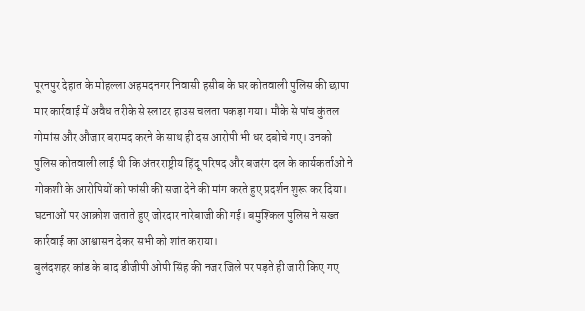पूरनपुर देहात के मोहल्ला अहमदनगर निवासी हसीब के घर कोतवाली पुलिस की छापा मार कार्रवाई में अवैध तरीके से स्लाटर हाउस चलता पकड़ा गया। मौके से पांच कुंतल गोमांस और औजार बरामद करने के साथ ही दस आरोपी भी धर दबोचे गए। उनको पुलिस कोतवाली लाई थी कि अंतरराष्ट्रीय हिंदू परिषद और बजरंग दल के कार्यकर्ताओं ने गोकशी के आरोपियों को फांसी की सजा देने की मांग करते हुए प्रदर्शन शुरू कर दिया। घटनाओं पर आक्रोश जताते हुए जोरदार नारेबाजी की गई। बमुश्किल पुलिस ने सख्त कार्रवाई का आश्वासन देकर सभी को शांत कराया।
बुलंदशहर कांड के बाद डीजीपी ओपी सिंह की नजर जिले पर पड़ते ही जारी किए गए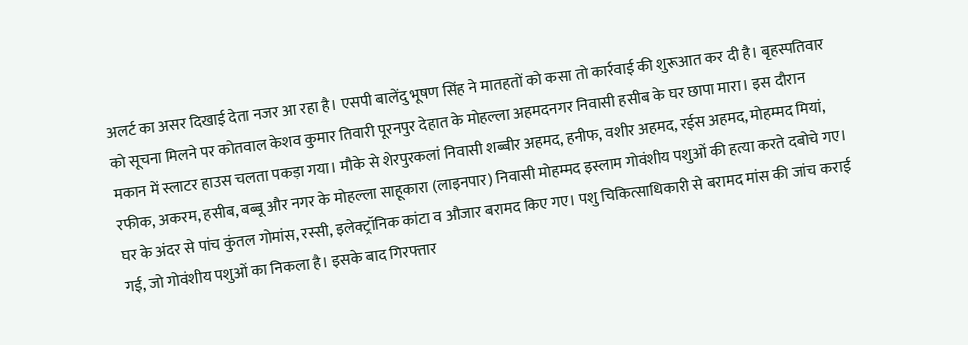अलर्ट का असर दिखाई देता नजर आ रहा है। एसपी बालेंदु भूषण सिंह ने मातहतों को कसा तो कार्रवाई की शुरूआत कर दी है। बृहस्पतिवार को सूचना मिलने पर कोतवाल केशव कुमार तिवारी पूरनपुर देहात के मोहल्ला अहमदनगर निवासी हसीब के घर छापा मारा। इस दौरान मकान में स्लाटर हाउस चलता पकड़ा गया। मौके से शेरपुरकलां निवासी शब्बीर अहमद, हनीफ, वशीर अहमद, रईस अहमद, मोहम्मद मियां, रफीक, अकरम, हसीब, बब्बू और नगर के मोहल्ला साहूकारा (लाइनपार) निवासी मोहम्मद इस्लाम गोवंशीय पशुओं की हत्या करते दबोचे गए। घर के अंदर से पांच कुंतल गोमांस, रस्सी, इलेक्ट्रॉनिक कांटा व औजार बरामद किए गए। पशु चिकित्साधिकारी से बरामद मांस की जांच कराई गई, जो गोवंशीय पशुओं का निकला है। इसके बाद गिरफ्तार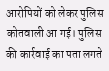आरोपियों को लेकर पुलिस कोतवाली आ गई। पुलिस की कार्रवाई का पता लगते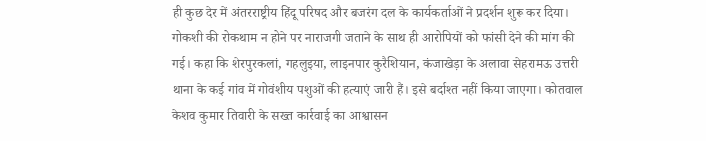ही कुछ देर में अंतरराष्ट्रीय हिंदू परिषद और बजरंग दल के कार्यकर्ताओं ने प्रदर्शन शुरू कर दिया। गोकशी की रोकथाम न होने पर नाराजगी जताने के साथ ही आरोपियों को फांसी देने की मांग की गई। कहा कि शेरपुरकलां, गहलुइया, लाइनपार कुरैशियान, कंजाखेड़ा के अलावा सेहरामऊ उत्तरी थाना के कई गांव में गोवंशीय पशुओं की हत्याएं जारी हैं। इसे बर्दाश्त नहीं किया जाएगा। कोतवाल केशव कुमार तिवारी के सख्त कार्रवाई का आश्वासन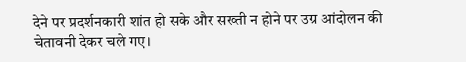देने पर प्रदर्शनकारी शांत हो सके और सख्ती न होने पर उग्र आंदोलन की चेतावनी देकर चले गए।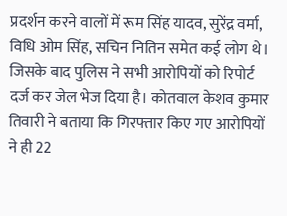प्रदर्शन करने वालों में रूम सिंह यादव, सुरेंद्र वर्मा, विधि ओम सिंह, सचिन नितिन समेत कई लोग थे। जिसके बाद पुलिस ने सभी आरोपियों को रिपोर्ट दर्ज कर जेल भेज दिया है। कोतवाल केशव कुमार तिवारी ने बताया कि गिरफ्तार किए गए आरोपियों ने ही 22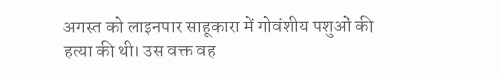अगस्त को लाइनपार साहूकारा में गोवंशीय पशुओं की हत्या की थी। उस वक्त वह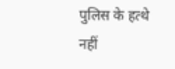पुलिस के हत्थे नहीं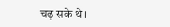चढ़ सके थे।